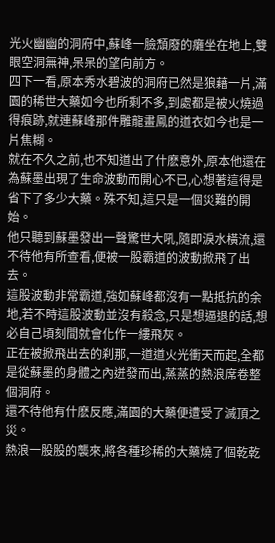光火幽幽的洞府中,蘇峰一臉頹廢的癱坐在地上,雙眼空洞無神,呆呆的望向前方。
四下一看,原本秀水碧波的洞府已然是狼藉一片,滿園的稀世大藥如今也所剩不多,到處都是被火燒過得痕跡,就連蘇峰那件雕龍畫鳳的道衣如今也是一片焦糊。
就在不久之前,也不知道出了什麽意外,原本他還在為蘇墨出現了生命波動而開心不已,心想著這得是省下了多少大藥。殊不知,這只是一個災難的開始。
他只聽到蘇墨發出一聲驚世大吼,隨即淚水橫流,還不待他有所查看,便被一股霸道的波動掀飛了出去。
這股波動非常霸道,強如蘇峰都沒有一點抵抗的余地,若不時這股波動並沒有殺念,只是想逼退的話,想必自己頃刻間就會化作一縷飛灰。
正在被掀飛出去的刹那,一道道火光衝天而起,全都是從蘇墨的身體之內迸發而出,蒸蒸的熱浪席卷整個洞府。
還不待他有什麽反應,滿園的大藥便遭受了滅頂之災。
熱浪一股股的襲來,將各種珍稀的大藥燒了個乾乾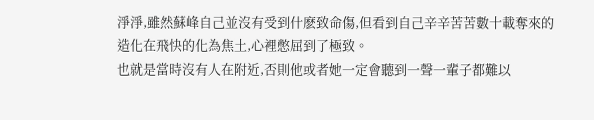淨淨,雖然蘇峰自己並沒有受到什麽致命傷,但看到自己辛辛苦苦數十載奪來的造化在飛快的化為焦土,心裡憋屈到了極致。
也就是當時沒有人在附近,否則他或者她一定會聽到一聲一輩子都難以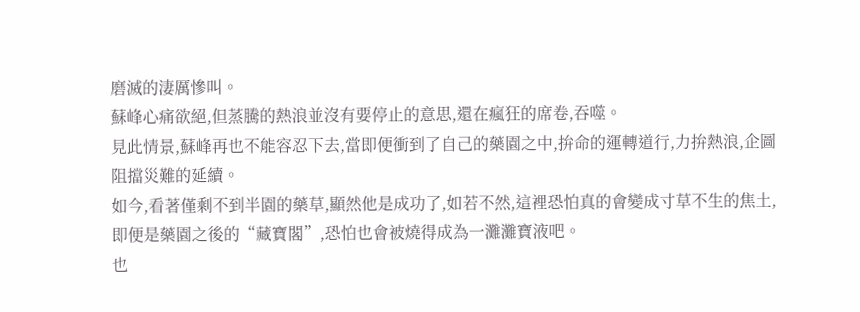磨滅的淒厲慘叫。
蘇峰心痛欲絕,但蒸騰的熱浪並沒有要停止的意思,還在瘋狂的席卷,吞噬。
見此情景,蘇峰再也不能容忍下去,當即便衝到了自己的藥園之中,拚命的運轉道行,力拚熱浪,企圖阻擋災難的延續。
如今,看著僅剩不到半園的藥草,顯然他是成功了,如若不然,這裡恐怕真的會變成寸草不生的焦土,即便是藥園之後的“藏寶閣”,恐怕也會被燒得成為一灘灘寶液吧。
也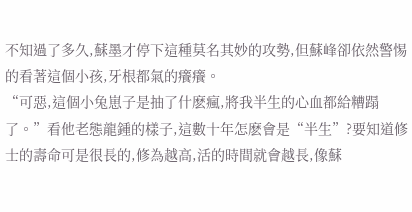不知過了多久,蘇墨才停下這種莫名其妙的攻勢,但蘇峰卻依然警惕的看著這個小孩,牙根都氣的癢癢。
“可惡,這個小兔崽子是抽了什麽瘋,將我半生的心血都給糟蹋了。”看他老態龍鍾的樣子,這數十年怎麽會是“半生”?要知道修士的壽命可是很長的,修為越高,活的時間就會越長,像蘇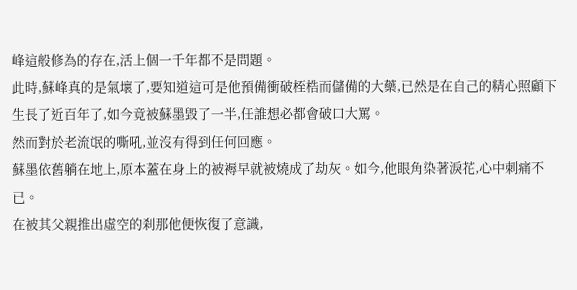峰這般修為的存在,活上個一千年都不是問題。
此時,蘇峰真的是氣壞了,要知道這可是他預備衝破桎梏而儲備的大藥,已然是在自己的精心照顧下生長了近百年了,如今竟被蘇墨毀了一半,任誰想必都會破口大罵。
然而對於老流氓的嘶吼,並沒有得到任何回應。
蘇墨依舊躺在地上,原本蓋在身上的被褥早就被燒成了劫灰。如今,他眼角染著淚花,心中刺痛不已。
在被其父親推出虛空的刹那他便恢復了意識,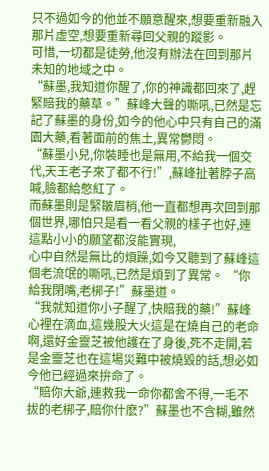只不過如今的他並不願意醒來,想要重新融入那片虛空,想要重新尋回父親的蹤影。
可惜,一切都是徒勞,他沒有辦法在回到那片未知的地域之中。
“蘇墨,我知道你醒了,你的神識都回來了,趕緊賠我的藥草。”蘇峰大聲的嘶吼,已然是忘記了蘇墨的身份,如今的他心中只有自己的滿園大藥,看著面前的焦土,異常鬱悶。
“蘇墨小兒,你裝睡也是無用,不給我一個交代,天王老子來了都不行!”,蘇峰扯著脖子高喊,臉都給憋紅了。
而蘇墨則是緊皺眉梢,他一直都想再次回到那個世界,哪怕只是看一看父親的樣子也好,連這點小小的願望都沒能實現,
心中自然是無比的煩躁,如今又聽到了蘇峰這個老流氓的嘶吼,已然是煩到了異常。 “你給我閉嘴,老梆子!”蘇墨道。
“我就知道你小子醒了,快賠我的藥!”蘇峰心裡在滴血,這幾股大火這是在燒自己的老命啊,還好金靈芝被他護在了身後,死不走開,若是金靈芝也在這場災難中被燒毀的話,想必如今他已經過來拚命了。
“賠你大爺,連救我一命你都舍不得,一毛不拔的老梆子,賠你什麽?”蘇墨也不含糊,雖然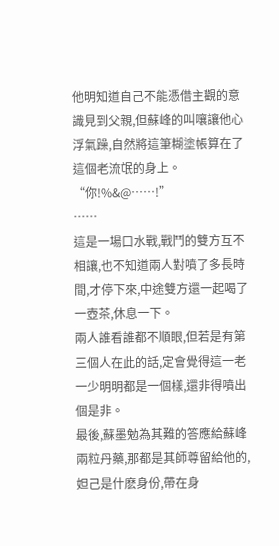他明知道自己不能憑借主觀的意識見到父親,但蘇峰的叫嚷讓他心浮氣躁,自然將這筆糊塗帳算在了這個老流氓的身上。
“你!%&@……!”
……
這是一場口水戰,戰鬥的雙方互不相讓,也不知道兩人對噴了多長時間,才停下來,中途雙方還一起喝了一壺茶,休息一下。
兩人誰看誰都不順眼,但若是有第三個人在此的話,定會覺得這一老一少明明都是一個樣,還非得噴出個是非。
最後,蘇墨勉為其難的答應給蘇峰兩粒丹藥,那都是其師尊留給他的,妲己是什麽身份,帶在身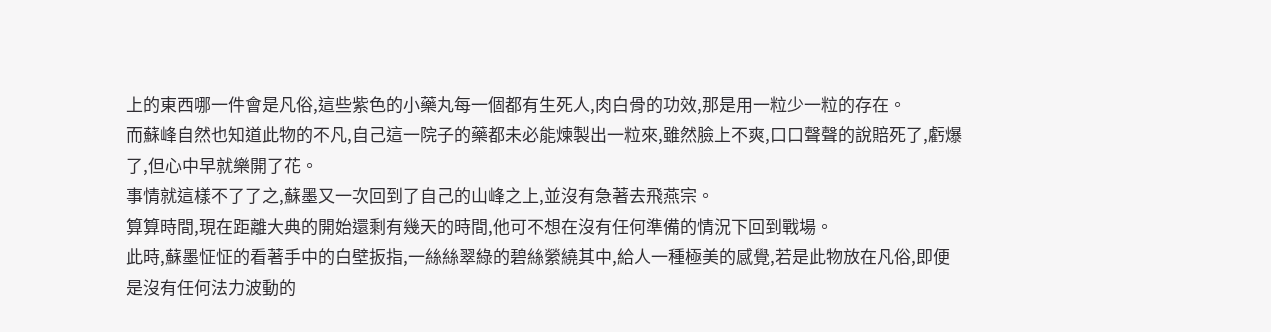上的東西哪一件會是凡俗,這些紫色的小藥丸每一個都有生死人,肉白骨的功效,那是用一粒少一粒的存在。
而蘇峰自然也知道此物的不凡,自己這一院子的藥都未必能煉製出一粒來,雖然臉上不爽,口口聲聲的說賠死了,虧爆了,但心中早就樂開了花。
事情就這樣不了了之,蘇墨又一次回到了自己的山峰之上,並沒有急著去飛燕宗。
算算時間,現在距離大典的開始還剩有幾天的時間,他可不想在沒有任何準備的情況下回到戰場。
此時,蘇墨怔怔的看著手中的白壁扳指,一絲絲翠綠的碧絲縈繞其中,給人一種極美的感覺,若是此物放在凡俗,即便是沒有任何法力波動的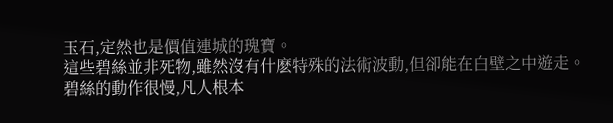玉石,定然也是價值連城的瑰寶。
這些碧絲並非死物,雖然沒有什麽特殊的法術波動,但卻能在白壁之中遊走。
碧絲的動作很慢,凡人根本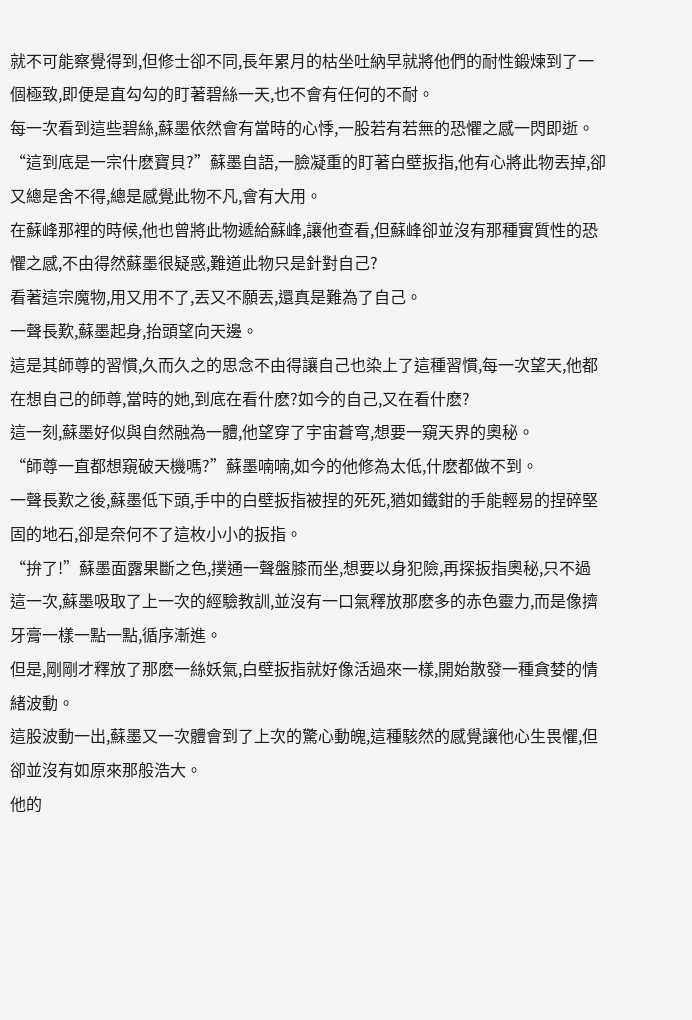就不可能察覺得到,但修士卻不同,長年累月的枯坐吐納早就將他們的耐性鍛煉到了一個極致,即便是直勾勾的盯著碧絲一天,也不會有任何的不耐。
每一次看到這些碧絲,蘇墨依然會有當時的心悸,一股若有若無的恐懼之感一閃即逝。
“這到底是一宗什麽寶貝?”蘇墨自語,一臉凝重的盯著白壁扳指,他有心將此物丟掉,卻又總是舍不得,總是感覺此物不凡,會有大用。
在蘇峰那裡的時候,他也曾將此物遞給蘇峰,讓他查看,但蘇峰卻並沒有那種實質性的恐懼之感,不由得然蘇墨很疑惑,難道此物只是針對自己?
看著這宗魔物,用又用不了,丟又不願丟,還真是難為了自己。
一聲長歎,蘇墨起身,抬頭望向天邊。
這是其師尊的習慣,久而久之的思念不由得讓自己也染上了這種習慣,每一次望天,他都在想自己的師尊,當時的她,到底在看什麽?如今的自己,又在看什麽?
這一刻,蘇墨好似與自然融為一體,他望穿了宇宙蒼穹,想要一窺天界的奧秘。
“師尊一直都想窺破天機嗎?”蘇墨喃喃,如今的他修為太低,什麽都做不到。
一聲長歎之後,蘇墨低下頭,手中的白壁扳指被捏的死死,猶如鐵鉗的手能輕易的捏碎堅固的地石,卻是奈何不了這枚小小的扳指。
“拚了!”蘇墨面露果斷之色,撲通一聲盤膝而坐,想要以身犯險,再探扳指奧秘,只不過這一次,蘇墨吸取了上一次的經驗教訓,並沒有一口氣釋放那麽多的赤色靈力,而是像擠牙膏一樣一點一點,循序漸進。
但是,剛剛才釋放了那麽一絲妖氣,白壁扳指就好像活過來一樣,開始散發一種貪婪的情緒波動。
這股波動一出,蘇墨又一次體會到了上次的驚心動魄,這種駭然的感覺讓他心生畏懼,但卻並沒有如原來那般浩大。
他的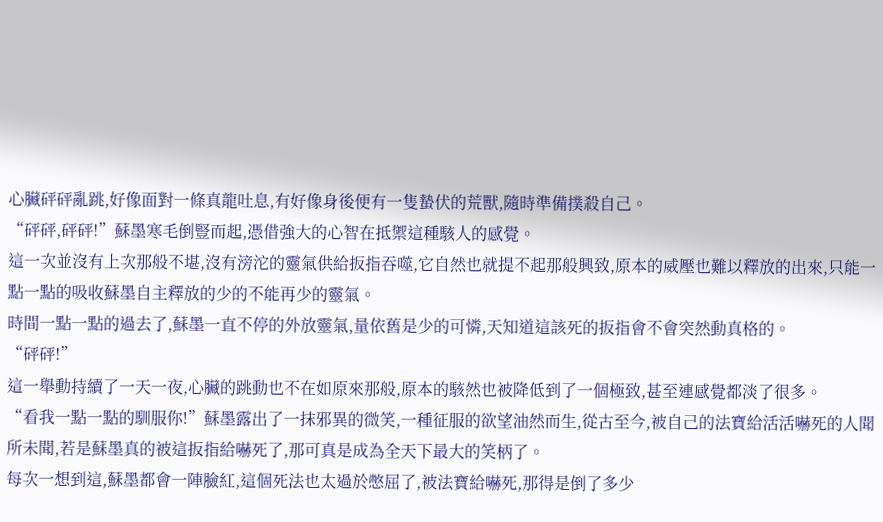心臟砰砰亂跳,好像面對一條真龍吐息,有好像身後便有一隻蟄伏的荒獸,隨時準備撲殺自己。
“砰砰,砰砰!”蘇墨寒毛倒豎而起,憑借強大的心智在抵禦這種駭人的感覺。
這一次並沒有上次那般不堪,沒有滂沱的靈氣供給扳指吞噬,它自然也就提不起那般興致,原本的威壓也難以釋放的出來,只能一點一點的吸收蘇墨自主釋放的少的不能再少的靈氣。
時間一點一點的過去了,蘇墨一直不停的外放靈氣,量依舊是少的可憐,天知道這該死的扳指會不會突然動真格的。
“砰砰!”
這一舉動持續了一天一夜,心臟的跳動也不在如原來那般,原本的駭然也被降低到了一個極致,甚至連感覺都淡了很多。
“看我一點一點的馴服你!”蘇墨露出了一抹邪異的微笑,一種征服的欲望油然而生,從古至今,被自己的法寶給活活嚇死的人聞所未聞,若是蘇墨真的被這扳指給嚇死了,那可真是成為全天下最大的笑柄了。
每次一想到這,蘇墨都會一陣臉紅,這個死法也太過於憋屈了,被法寶給嚇死,那得是倒了多少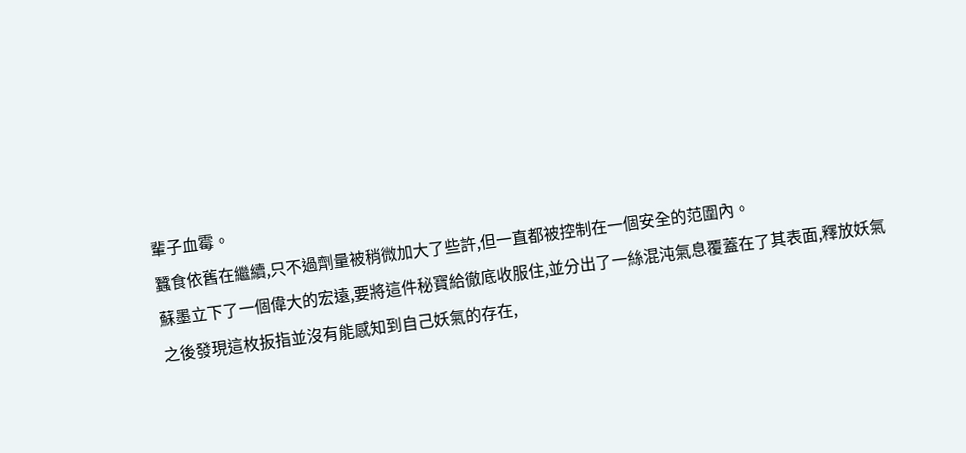輩子血霉。
蠶食依舊在繼續,只不過劑量被稍微加大了些許,但一直都被控制在一個安全的范圍內。
蘇墨立下了一個偉大的宏遠,要將這件秘寶給徹底收服住,並分出了一絲混沌氣息覆蓋在了其表面,釋放妖氣之後發現這枚扳指並沒有能感知到自己妖氣的存在,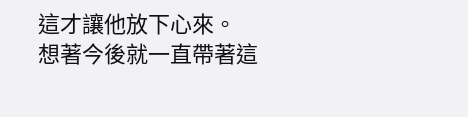這才讓他放下心來。
想著今後就一直帶著這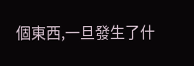個東西,一旦發生了什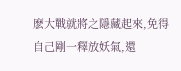麽大戰就將之隱藏起來,免得自己剛一釋放妖氣,還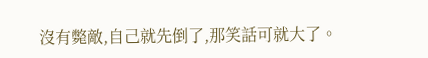沒有斃敵,自己就先倒了,那笑話可就大了。